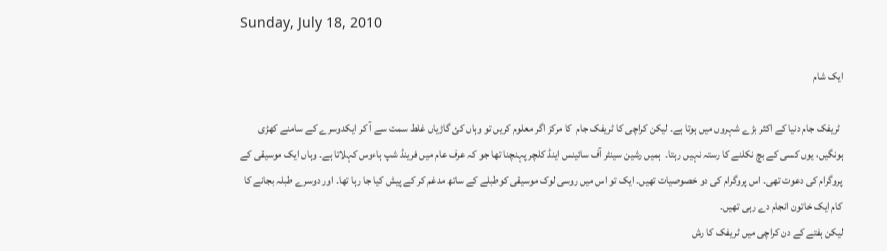Sunday, July 18, 2010

ایک شام

 ٹریفک جام دنیا کے اکثر بڑے شہروں میں ہوتا ہے۔ لیکن کراچی کا ٹریفک جام  کا مرکز اگر معلوم کریں تو وہاں کئ گاڑیاں غلط سمت سے آ کر ایکدوسرے کے سامنے کھڑی ہونگیں، یوں کسی کے بچ نکلنے کا رستہ نہیں رہتا۔  ہمیں رشین سینٹر آف سائینس اینڈ کلچر پہنچنا تھا جو کہ عرف عام میں فرینڈ شپ ہاءوس کہلاتا ہے۔ وہاں ایک موسیقی کے پروگرام کی دعوت تھی۔ اس پروگرام کی دو خصوصیات تھیں۔ ایک تو اس میں روسی لوک موسیقی کوطبلے کے ساتھ مدغم کر کے پیش کیا جا رہا تھا۔ اور دوسرے طبلہ بجانے کا کام ایک خاتون انجام دے رہی تھیں۔
لیکن ہفتے کے دن کراچی میں ٹریفک کا رش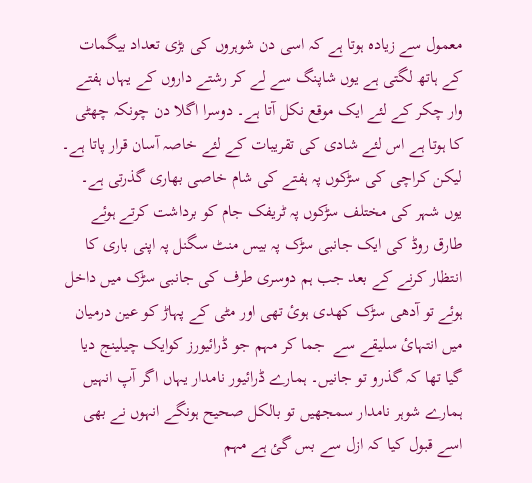معمول سے زیادہ ہوتا ہے کہ اسی دن شوہروں کی بڑی تعداد بیگمات کے ہاتھ لگتی ہے یوں شاپنگ سے لے کر رشتے داروں کے یہاں ہفتے وار چکر کے لئے ایک موقع نکل آتا ہے۔ دوسرا اگلا دن چونکہ چھٹی کا ہوتا ہے اس لئے شادی کی تقریبات کے لئے خاصہ آسان قرار پاتا ہے۔ لیکن کراچی کی سڑکوں پہ ہفتے کی شام خاصی بھاری گذرتی ہے۔ یوں شہر کی مختلف سڑکوں پہ ٹریفک جام کو برداشت کرتے ہوئے طارق روڈ کی ایک جانبی سڑک پہ بیس منٹ سگنل پہ اپنی باری کا انتظار کرنے کے بعد جب ہم دوسری طرف کی جانبی سڑک میں داخل ہوئے تو آدھی سڑک کھدی ہوئ تھی اور مٹی کے پہاڑ کو عین درمیان میں انتہائ سلیقے سے  جما کر مہم جو ڈرائیورز کوایک چیلینج دیا گیا تھا کہ گذرو تو جانیں۔ ہمارے ڈرائیور نامدار یہاں اگر آپ انہیں ہمارے شوہر نامدار سمجھیں تو بالکل صحیح ہونگے انہوں نے بھی اسے قبول کیا کہ ازل سے بس گئ ہے مہم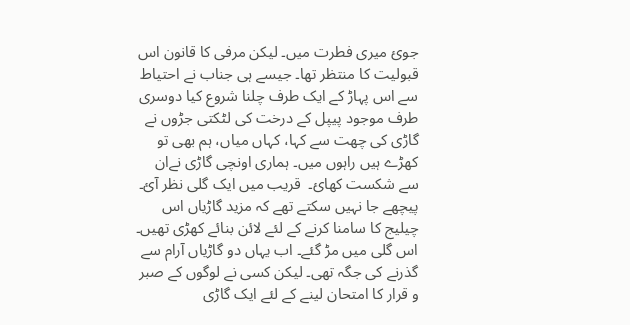جوئ میری فطرت میں۔ لیکن مرفی کا قانون اس قبولیت کا منتظر تھا۔ جیسے ہی جناب نے احتیاط سے اس پہاڑ کے ایک طرف چلنا شروع کیا دوسری طرف موجود پیپل کے درخت کی لٹکتی جڑوں نے گاڑی کی چھت سے کہا، کہاں میاں، ہم بھی تو کھڑے ہیں راہوں میں۔ ہماری اونچی گاڑی نےان سے شکست کھائ۔  قریب میں ایک گلی نظر آئ۔ پیچھے جا نہیں سکتے تھے کہ مزید گاڑیاں اس چیلیج کا سامنا کرنے کے لئے لائن بنائے کھڑی تھیں۔ اس گلی میں مڑ گئے۔ اب یہاں دو گاڑیاں آرام سے گذرنے کی جگہ تھی۔ لیکن کسی نے لوگوں کے صبر و قرار کا امتحان لینے کے لئے ایک گاڑی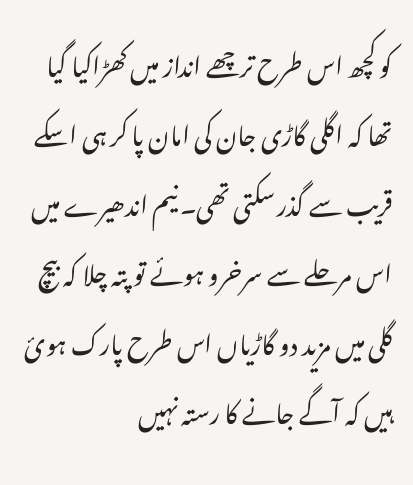کو کچھ اس طرح ترچھے انداز میں کھڑاکیا گیا تھا کہ اگلی گاڑی جان کی امان پا کر ہی اسکے قریب سے گذر سکتی تھی۔ نیم اندھیرے میں اس مرحلے سے سرخرو ہوئے تو پتہ چلا کہ بیچ گلی میں مزید دو گاڑیاں اس طرح پارک ہوئ ہیں کہ آگے جانے کا رستہ نہیں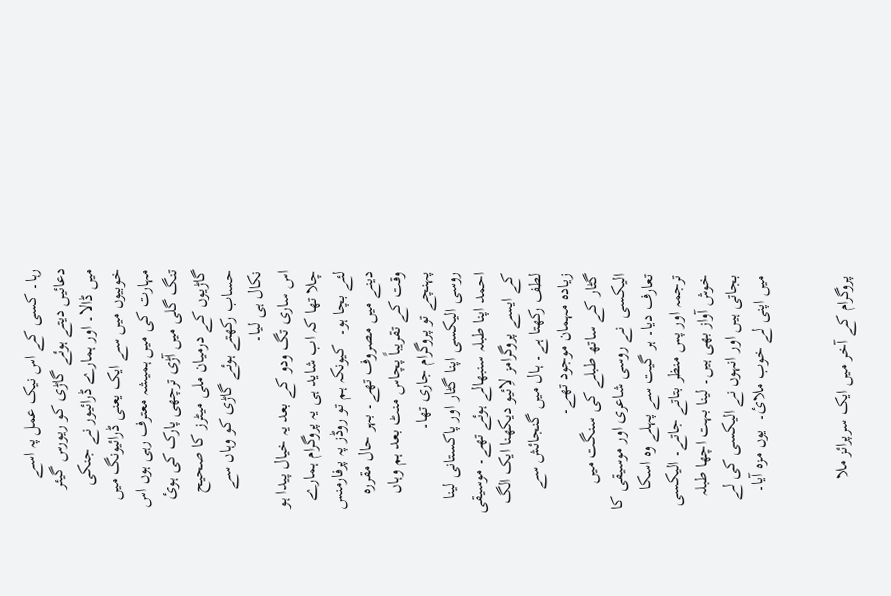رہا۔ کسی کے اس نیک عمل پہ اسے دعائیں دیتے ہوئے گاڑی کو ریورس گیئر میں ڈالا۔ اور ہمارے ڈرائیور نے جنکی خوبیوں میں سے ایک یعنی ڈرائیونگ میں مہارت کی میں ہمیشہ معترف رہی ہوں اس تنگ گلی میں آڑی ترچھی پارک کی ہوئ گاڑیوں کے درمیان ملی میٹرز کا صحیح حساب رکھتے ہوئے گاڑی کو وہاں سے نکال ہی لیا۔
اس ساری تگ ودو کے بعد یہ خیال پیدا ہو چلا تھا کہ اب شاید ہی یہ پروگرام ہمارے لئے بچا ہو۔  کیونکہ ہم تو روڈز پہ پرفارمنس دینے میں مصروف تھے۔ بہر حال مقررہ وقت کے تقریباً پچاس منٹ بعد ہم وہاں پہنچے تو پروگرام جاری تھا۔
روسی الیکسی اپنا گٹار اور پاکستانی لینا احمد اپنا طبلہ سنبھالے ہوئے تھے۔ موسیقی کے ایسے پروگرامز لاِئیو دیکھنا ایک الگ لطف رکھتا ہے۔ ہال میں گنجائش سے زیادہ مہمان موجود تھے۔
گٹار کے ساتھ طبلے کی سنگت میں الیکسی  نے روسی شاعری اور موسیقی کا تعارف دیا۔ ہر گیت سے پہلے وہ اسکا ترجمہ اور پس منظر بتاتے جاتے۔ الیکسی خوش آواز بھی ہیں۔ لینا بہت اچھا طبلہ بجاتی ہیں اور انہوں نے الیکسی کی لے میں اپنی لے خوب ملائ۔  یوں مزہ آیا۔


پروگرام کے آخر میں ایک سرپرائز ملا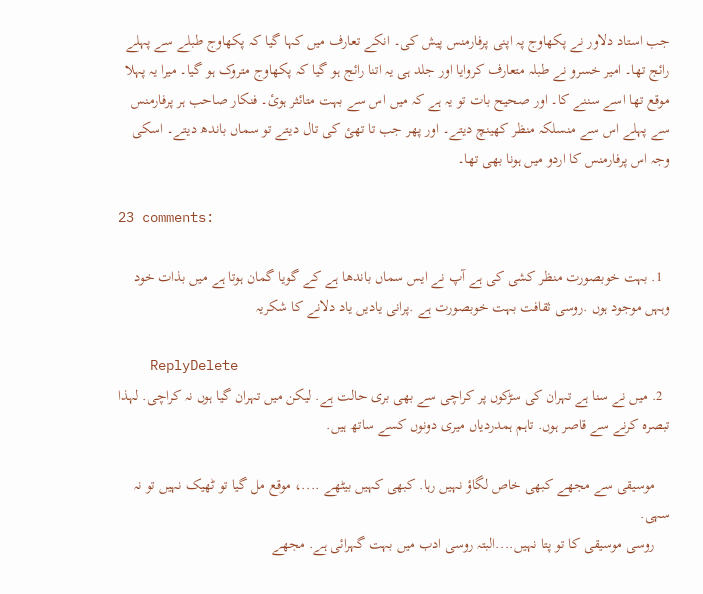جب استاد دلاور نے پکھاوج پہ اپنی پرفارمنس پیش کی۔ انکے تعارف میں کہا گیا کہ پکھاوج طبلے سے پہلے رائج تھا۔ امیر خسرو نے طبلہ متعارف کروایا اور جلد ہی یہ اتنا رائج ہو گیا کہ پکھاوج متروک ہو گیا۔ میرا یہ پہلا موقع تھا اسے سننے کا۔ اور صحیح بات تو یہ ہے کہ میں اس سے بہت متائثر ہوئ۔ فنکار صاحب ہر پرفارمنس سے پہلے اس سے منسلکہ منظر کھینچ دیتے۔ اور پھر جب تا تھئ کی تال دیتے تو سماں باندھ دیتے۔ اسکی وجہ اس پرفارمنس کا اردو میں ہونا بھی تھا۔

23 comments:

  1. بہت خوبصورت منظر کشی کی ہے آپ نے ایس سماں باندھا ہے کے گویا گمان ہوتا ہے میں بذات خود وہہں موجود ہوں .روسی ثقافت بہت خوبصورت ہے .پرانی یادیں یاد دلانے کا شکریہ

    ReplyDelete
  2. میں نے سنا ہے تہران کی سڑکوں پر کراچی سے بھی بری حالت ہے. لیکن میں تہران گیا ہوں نہ کراچی. لہذا تبصرہ کرنے سے قاصر ہوں. تاہم ہمدردیاں میری دونوں کسے ساتھ ہیں.

    موسیقی سے مجھے کبھی خاص لگاؤ نہیں رہا. کبھی کہیں بیٹھے ....، موقع مل گیا تو ٹھیک نہیں تو نہ سہی.
    روسی موسیقی کا تو پتا نہیں....البتہ روسی ادب میں بہت گہرائی ہے. مجھے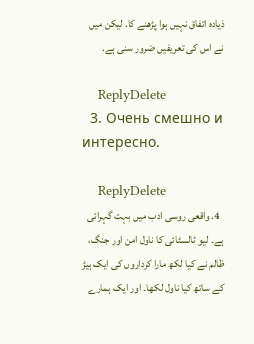ذیادہ اتفاق نہیں ہوا پڑھنے کا. لیکن میں نے اس کی تعریفیں ضرور سنی ہے.

    ReplyDelete
  3. Очень смешно и интересно.

    ReplyDelete
  4. واقعی روسی ادب میں بہت گہرائی ہے۔ لیو ٹالسٹائی کا ناول امن اور جنگ، ظالم نے کیا لکھ مارا کرداروں کی ایک ہیڑ کے ساتھ کیا ناول لکھا۔ اور ایک ہمارے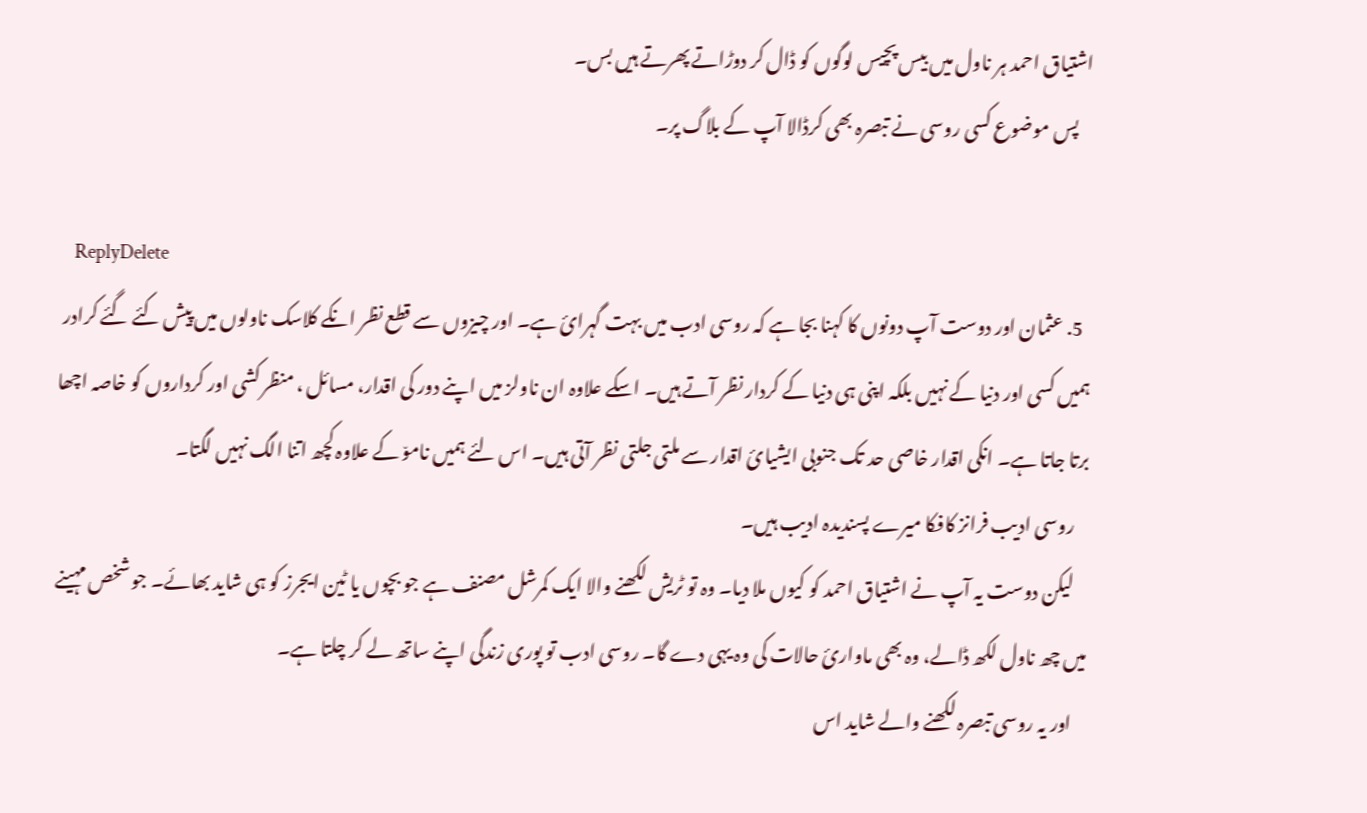اشتیاق احمد ہر ناول میں بیس پچیس لوگوں کو ڈال کر دوڑاتے پھرتے ہیں بس۔
    پس موضوع کسی روسی نے تبصرہ بھی کرڈالا آپ کے بلاگ پر۔

    ReplyDelete
  5. عثمان اور دوست آپ دونوں کا کہنا بجا ہے کہ روسی ادب میں بہت گہرائ ہے۔ اور چیزوں سے قطع نظر انکے کلاسک ناولوں میں پیش کئے گئے کرادر ہمیں کسی اور دنیا کے نہیں بلکہ اپنی ہی دنیا کے کردار نظر آتے ہیں۔ اسکے علاوہ ان ناولز میں اپنے دور کی اقدار، مسائل ، منظر کشی اور کرداروں کو خاصہ اچھا برتا جاتا ہے۔ انکی اقدار خاصی حد تک جنوبی ایشیائ اقدار سے ملتی جلتی نظر آتی ہیں۔ اس لئے ہمیں نامو٘ کے علاوہ کچھ اتنا الگ نہیں لگتا۔
    روسی ادیب فرانز کافکا میرے پسندیدہ ادیب ہیں۔
    لیکن دوست یہ آپ نے اشتیاق احمد کو کیوں ملا دیا۔ وہ تو ٹریش لکھنے والا ایک کمرشل مصنف ہے جو بچوں یا ٹین ایجرز کو ہی شاید بھائے۔ جو شخص مہینے میں چھ ناول لکھ ڈالے، وہ بھی ماوارئ حالات کی وہ یہی دے گا۔ روسی ادب تو پوری زندگی اپنے ساتھ لے کر چلتا ہے۔
    اور یہ روسی تبصرہ لکھنے والے شاید اس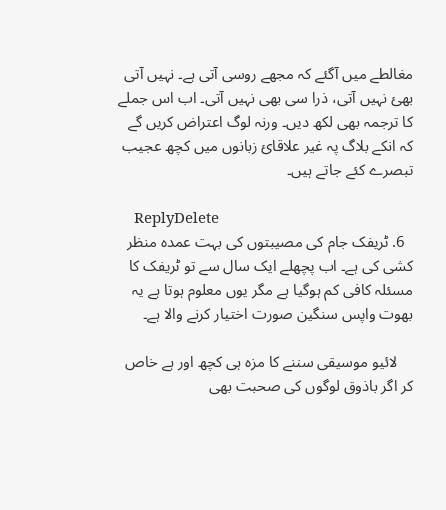مغالطے میں آگئے کہ مجھے روسی آتی ہے۔ نہیں آتی بھئ نہیں آتی، ذرا سی بھی نہیں آتی۔ اب اس جملے کا ترجمہ بھی لکھ دیں۔ ورنہ لوگ اعتراض کریں گے کہ انکے بلاگ پہ غیر علاقائ زبانوں میں کچھ عجیب تبصرے کئے جاتے ہیں۔

    ReplyDelete
  6. ٹریفک جام کی مصیبتوں کی بہت عمدہ منظر کشی کی ہے۔ اب پچھلے ایک سال سے تو ٹریفک کا مسئلہ کافی کم ہوگیا ہے مگر یوں معلوم ہوتا ہے یہ بھوت واپس سنگین صورت اختیار کرنے والا ہے۔

    لائیو موسیقی سننے کا مزہ ہی کچھ اور ہے خاص کر اگر باذوق لوگوں کی صحبت بھی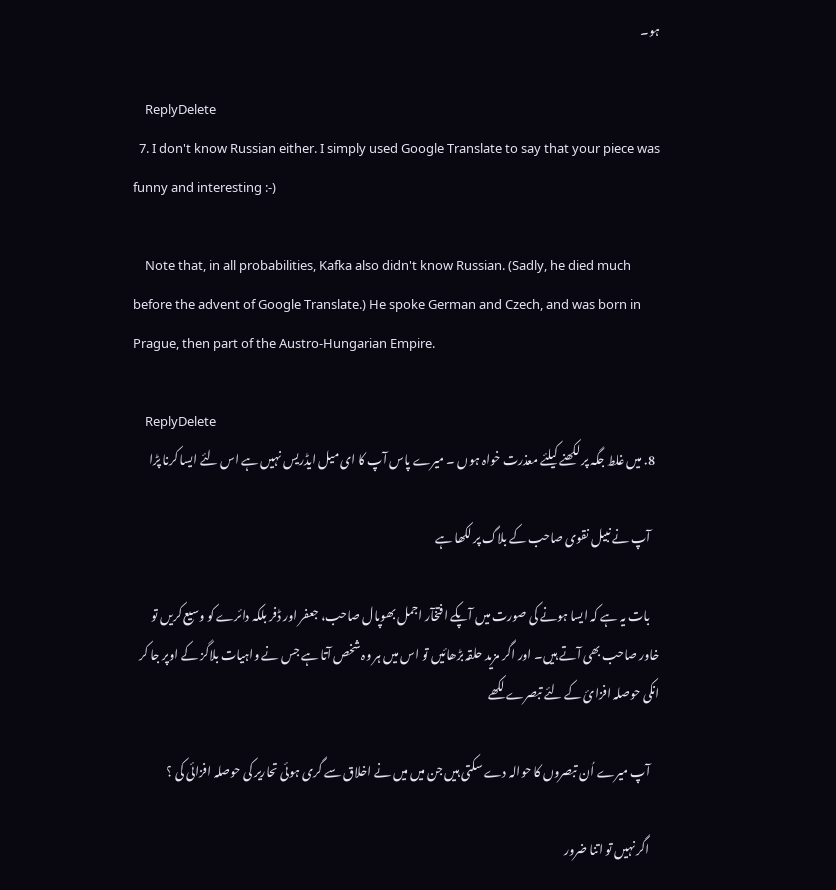ہو۔

    ReplyDelete
  7. I don't know Russian either. I simply used Google Translate to say that your piece was funny and interesting :-)

    Note that, in all probabilities, Kafka also didn't know Russian. (Sadly, he died much before the advent of Google Translate.) He spoke German and Czech, and was born in Prague, then part of the Austro-Hungarian Empire.

    ReplyDelete
  8. ميں غلط جگہ پر لکھنے کيلئے معذرت خواہ ہوں ۔ ميرے پاس آپ کا ای ميل ايڈريس نہيں ہے اس لئے ايسا کرنا پڑا

    آپ نے نبيل نقوی صاحب کے بلاگ پر لکھا ہے

    بات یہ ہے کہ ایسا ہونے کی صورت میں آپکے افتخآر اجمل بھوپال صاحب، جعفر اور ڈفر بلکہ دائرے کو وسیع کریں تو خاور صاحب بھی آتے ہیں۔ اور اگر مزید حلقہ بڑھائیں تو اس میں ہر وہ شخص آتا ہے جس نے واہیات بلاگز کے اوپر جا کر انکی حوصلہ افزائ کے لئے تبصرے لکھے

    آپ ميرے اُن تبصروں کا حوالہ دے سکتی ہيں جن ميں ميں نے اخلاق سے گری ہوئی تحارير کی حوصلہ افزائی کی ؟

    اگر نہيں تو اتنا ضرور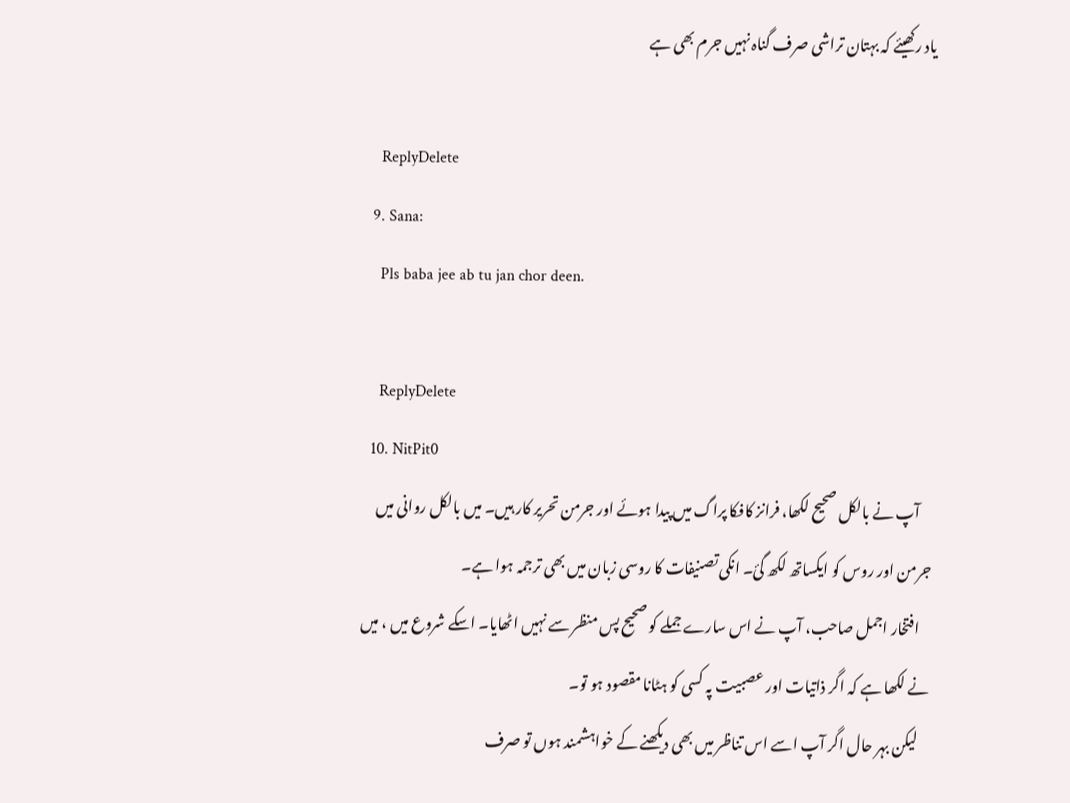ياد رکھيئے کہ بہتان تراشی صرف گناہ نہيں جرم بھی ہے

    ReplyDelete
  9. Sana:
    Pls baba jee ab tu jan chor deen.

    ReplyDelete
  10. NitPit0
    آپ نے بالکل صحیح لکھا، فرانز کافکا پراگ میں پیدا ہوئے اور جرمن تحریر کار ہیں۔ میں بالکل روانی میں جرمن اور روس کو ایکساتھ لکھ گئ۔ انکی تصنیفات کا روسی زبان میں بھی ترجمہ ہوا ہے۔
    افتخار اجمل صاحب، آپ نے اس سارے جملے کو صحیح پس منظر سے نہیں اٹھایا۔ اسکے شروع میں ، میں نے لکھا ہے کہ اگر ذاتیات اور عصبیت پہ کسی کو ہٹانا مقصود ہو تو۔
    لیکن بہر حال اگر آپ اسے اس تناظر میں بھی دیکھنے کے خواہشمند ہوں تو صرف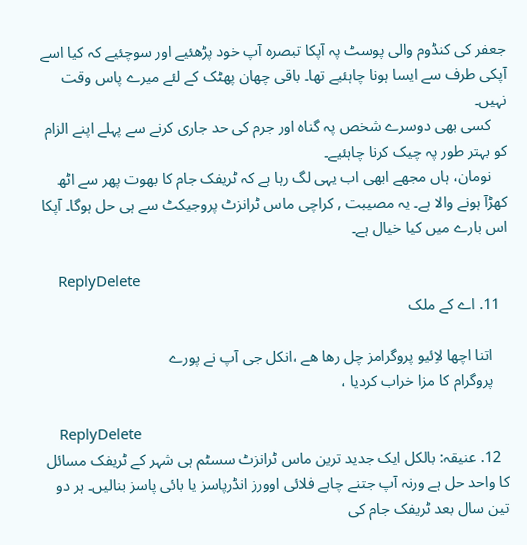جعفر کی کنڈوم والی پوسٹ پہ آپکا تبصرہ آپ خود پڑھئیے اور سوچئیے کہ کیا اسے آپکی طرف سے ایسا ہونا چاہئیے تھا۔ باقی چھان پھٹک کے لئے میرے پاس وقت نہیں۔
    کسی بھی دوسرے شخص پہ گناہ اور جرم کی حد جاری کرنے سے پہلے اپنے الزام کو بہتر طور پہ چیک کرنا چاہئیے۔
    نومان، ہاں مجھے ابھی اب یہی لگ رہا ہے کہ ٹریفک جام کا بھوت پھر سے اٹھ کھڑآ ہونے والا ہے۔ یہ مصیبت , کراچی ماس ٹرانزٹ پروجیکٹ سے ہی حل ہوگا۔ آپکا اس بارے میں کیا خیال ہے۔

    ReplyDelete
  11. اے کے ملک

    اتنا اچھا لاِئیو پروگرامز چل رھا ھے ،انکل جی آپ نے پورے
    پروگرام کا مزا خراب کردیا ،

    ReplyDelete
  12. عنیقہ: بالکل ایک جدید ترین ماس ٹرانزٹ سسٹم ہی شہر کے ٹریفک مسائل کا واحد حل ہے ورنہ آپ جتنے چاہے فلائی اوورز انڈرپاسز یا بائی پاسز بنالیں۔ ہر دو تین سال بعد ٹریفک جام کی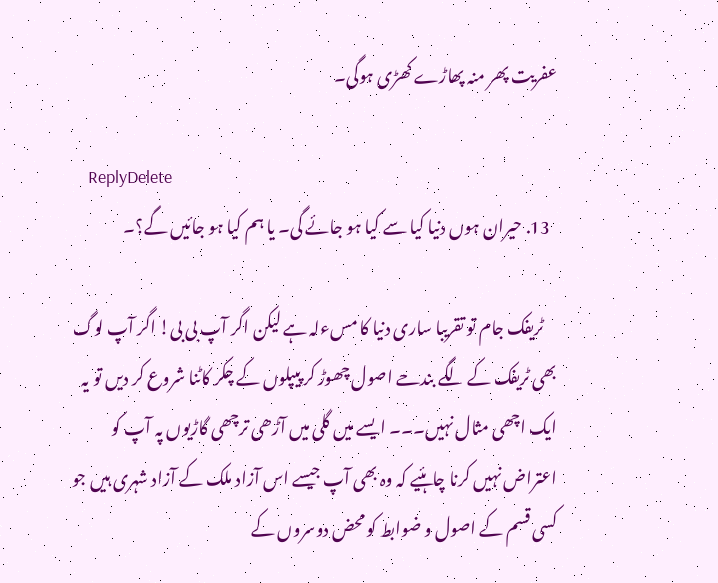عفریت پھر منہ پھاڑے کھڑی ہوگی۔

    ReplyDelete
  13. حیران ہوں دنیا کیا سے کیا ہو جائے گی۔ یا ہم کیا ہو جائیں گے؟۔

    ٹریفک جام تو تقریبا ساری دنیا کا مسءلہ ہے لیکن اگر آپ بی بی! اگر آپ لوگ بھی ٹریفک کے لگے بندحے اصول چھوڑ کر پیپلوں کے چکر کاٹنا شروع کر دیں تو یہ ایک اچھی مثال نہیں۔۔۔ ایسے میں گلی میں آڑھی ترچھی گاڑیوں پہ آپ کو اعتراض نہیں کرنا چاہئیے کہ وہ بھی آپ جیسے اس آزاد ملک کے آزاد شہری ہیں جو کسی قسم کے اصول و ضوابط کو محض دوسروں کے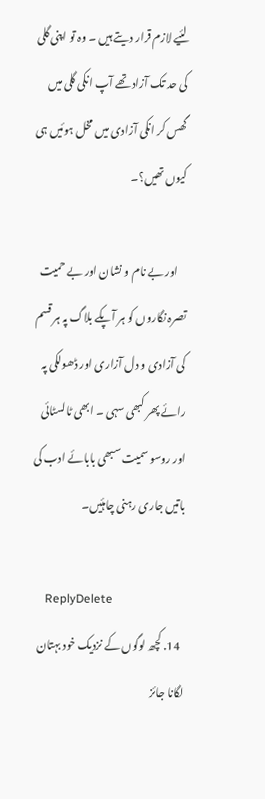لئیے لازم قرار دیتے ہیں ۔ وہ تو اپنی گلی کی حد تک آزاد تھے آپ انکی گلی میں گھس کر انکی آزادی میں مخل ہوئیں ہی کیوں تھیں؟۔

    اور بے نام و نشان اور بے حمیت تصرہ نگاروں کو ہر آپکے بلاگ پہ ہر قسم کی آزادی و دل آزاری اور ڈھولکی پہ رائے پھر کبھی سہی ۔ ابھی ٹالسٹائی اور روسو سمیت سبھی بابائے ادب کی باتیں جاری رہنی چاہئیں۔

    ReplyDelete
  14. کچھ لوگوں کے نزدیک خود بہتان لگانا جائز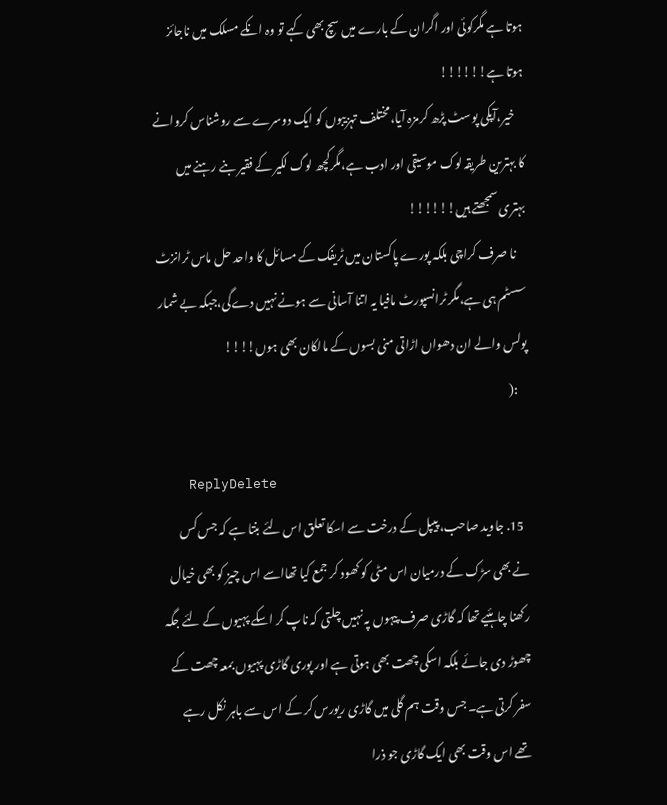ہوتا ہے مگرکوئی اور اگران کے بارے میں سچ بھی کہے تو وہ انکے مسلک میں ناجائز ہوتا ہے!!!!!!
    خیر،آپکی پوسٹ پڑھ کرمزہ آیا،مختلف تہزیبوں کو ایک دوسرے سے روشناس کروانے کا بہترین طریقہ لوک موسیقی اور ادب ہے،مگرکچھ لوگ لکیر کے فقیر بنے رہنے میں بہتری سمجھتے ہیں!!!!!!
    نا صرف کراچی بلکہ پورے پاکستان میں ٹریفک کے مسائل کا واحد حل ماس ٹرانزٹ سسٹم ہی ہے،مگر ٹرانسپورٹ مافیا یہ اتنا آسانی سے ہونے نہیں دےگی،جبکہ بے شمار پولس والے ان دھواں اڑاتی منی بسوں کے مالکان بھی ہوں!!!!
    :(

    ReplyDelete
  15. جاوید صاحب، پیپل کے درخت سے اسکا تعلق اس لئے بنتا ہے کہ جس کس نے بھی سڑک کے درمیان اس مٹی کو کھود کر جمع کیا تھااسے اس چیز کو بھی خیال رکھنا چاہئیے تھا کہ گاڑی صرف پیہوں پہ نہیں چلتی کہ ناپ کر اسکے پہیوں کے لئے جگہ چھوڑ دی جائے بلکہ اسکی چھت بھی ہوتی ہے اور پوری گاڑی پہیوں بمعہ چھت کے سفر کرتی ہے۔ جس وقت ہم گلی میں گاڑی ریورس کر کے اس سے باہر نکل رہے تھے اس وقت بھی ایک گاڑی جو ذرا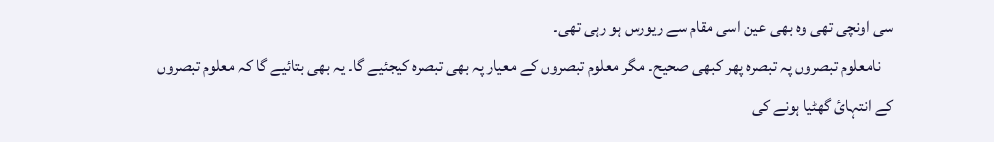سی اونچی تھی وہ بھی عین اسی مقام سے ریورس ہو رہی تھی۔
    نامعلوم تبصروں پہ تبصرہ پھر کبھی صحیح۔ مگر معلوم تبصروں کے معیار پہ بھی تبصرہ کیجئیے گا۔ یہ بھی بتائیے گا کہ معلوم تبصروں کے انتہائ گھٹیا ہونے کی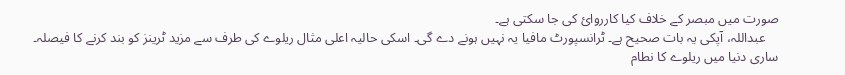صورت میں مبصر کے خلاف کیا کارروائ کی جا سکتی ہے۔
    عبداللہ، آپکی یہ بات صحیح ہے۔ ٹرانسپورٹ مافیا یہ نہیں ہونے دے گی۔ اسکی حالیہ اعلی مثال ریلوے کی طرف سے مزید ٹرینز کو بند کرنے کا فیصلہ۔ ساری دنیا میں ریلوے کا نطام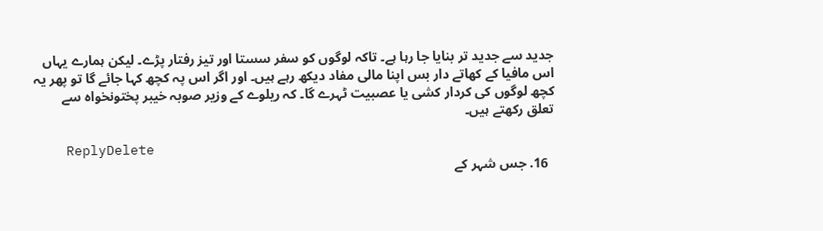جدید سے جدید تر بنایا جا رہا ہے۔ تاکہ لوگوں کو سفر سستا اور تیز رفتار پڑے۔ لیکن ہمارے یہاں اس مافیا کے کھاتے دار بس اپنا مالی مفاد دیکھ رہے ہیں۔ اور اگر اس پہ کچھ کہا جائے گا تو پھر یہ کچھ لوگوں کی کردار کشی یا عصبیت ٹہرے گا۔ کہ ریلوے کے وزیر صوبہ خیبر پختونخواہ سے تعلق رکھتے ہیں۔

    ReplyDelete
  16. جس شہر کے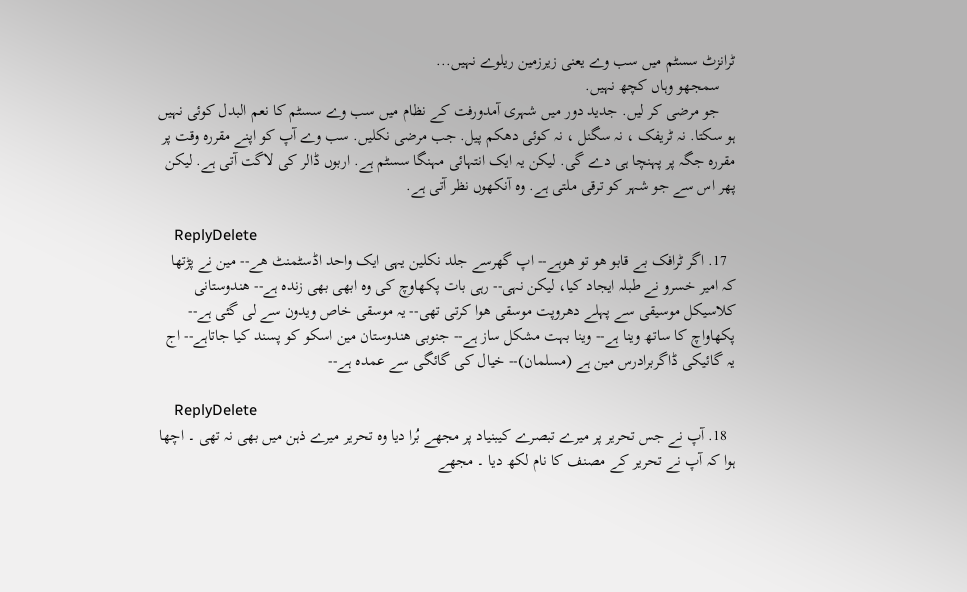ٹرانزٹ سسٹم میں سب وے یعنی زیرزمین ریلوے نہیں...
    سمجھو وہاں کچھ نہیں.
    جو مرضی کر لیں. جدید دور میں شہری آمدورفت کے نظام میں سب وے سسٹم کا نعم البدل کوئی نہیں ہو سکتا. نہ ٹریفک ، نہ سگنل ، نہ کوئی دھکم پیل. جب مرضی نکلیں. سب وے آپ کو اپنے مقررہ وقت پر مقررہ جگہ پر پہنچا ہی دے گی. لیکن یہ ایک انتہائی مہنگا سسٹم ہے. اربوں ڈالر کی لاگت آتی ہے. لیکن پھر اس سے جو شہر کو ترقی ملتی ہے. وہ آنکھوں نظر آتی ہے.

    ReplyDelete
  17. اگر ٹرافک بے قابو ھو تو ھوہے-- اپ گھرسے جلد نکلین یہی ایک واحد اڈسٹمنٹ ھے-- مین نے پڑتھا کہ امیر خسرو نے طبلہ ایجاد کیا، لیکن نہی-- رہی بات پکھاوچ کی وہ ابھی بھی زندہ ہے-- ھندوستانی کلاسیکل موسیقی سے پہلے دھروپت موسقی ھوا کرتی تھی-- یہ موسقی خاص ویدون سے لی گئی ہے-- پکھاواچ کا ساتھ وینا ہے-- وینا بہت مشکل ساز ہے-- جنوبی ھندوستان مین اسکو کو پسند کیا جاتاہے-- اج یہ گائیکی ڈاگربرادرس مین ہے (مسلمان)-- خیال کی گائگی سے عمدہ ہے--

    ReplyDelete
  18. آپ نے جس تحرير پر ميرے تبصرے کیبنياد پر مجھے بُرا ديا وہ تحرير ميرے ذہن ميں بھی نہ تھی ۔ اچھا ہوا کہ آپ نے تحرير کے مصنف کا نام لکھ ديا ۔ مجھے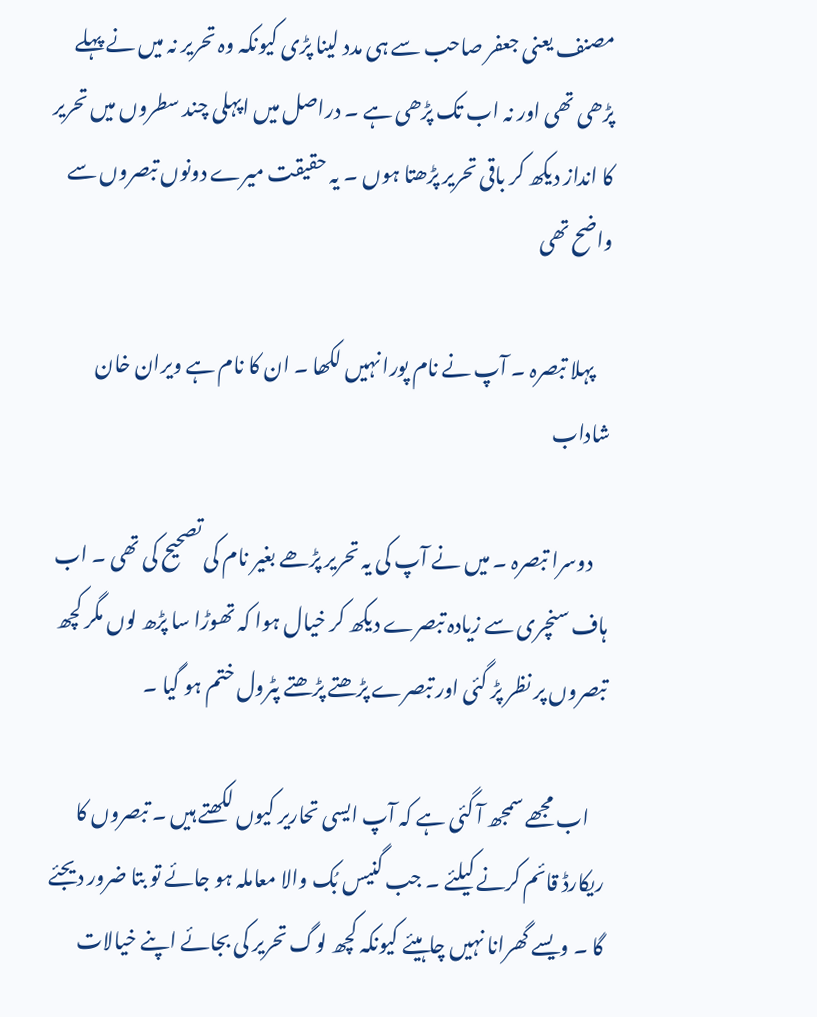مصنف يعنی جعفر صاحب سے ہی مدد لينا پڑی کيونکہ وہ تحرير نہ ميں نے پہلے پڑھی تھی اور نہ اب تک پڑھی ہے ۔ دراصل ميں اپہلی چند سطروں ميں تحرير کا انداز ديکھ کر باقی تحرير پڑھتا ہوں ۔ يہ حقيقت ميرے دونوں تبصروں سے واضح تھی

    پہلا تبصرہ ۔ آپ نے نام پورا نہيں لکھا ۔ ان کا نام ہے ويران خان شاداب

    دوسرا تبصرہ ۔ ميں نے آپ کی يہ تحرير پڑھے بغير نام کی تصحيح کی تھی ۔ اب ہاف سنچری سے زيادہ تبصرے ديکھ کر خيال ہوا کہ تھوڑا سا پڑھ لوں مگر کچھ تبصروں پر نظر پڑ گئی اور تبصرے پڑھتے پڑھتے پٹرول ختم ہو گيا ۔

    اب مجھے سمجھ آ گئی ہے کہ آپ ايسی تحارير کيوں لکھتے ہيں ۔ تبصروں کا ريکارڈ قائم کرنے کيلئے ۔ جب گنيس بُک والا معاملہ ہو جائے تو بتا ضرور ديجئے گا ۔ ويسے گھرانا نہيں چاہيئے کيونکہ کچھ لوگ تحرير کی بجائے اپنے خيالات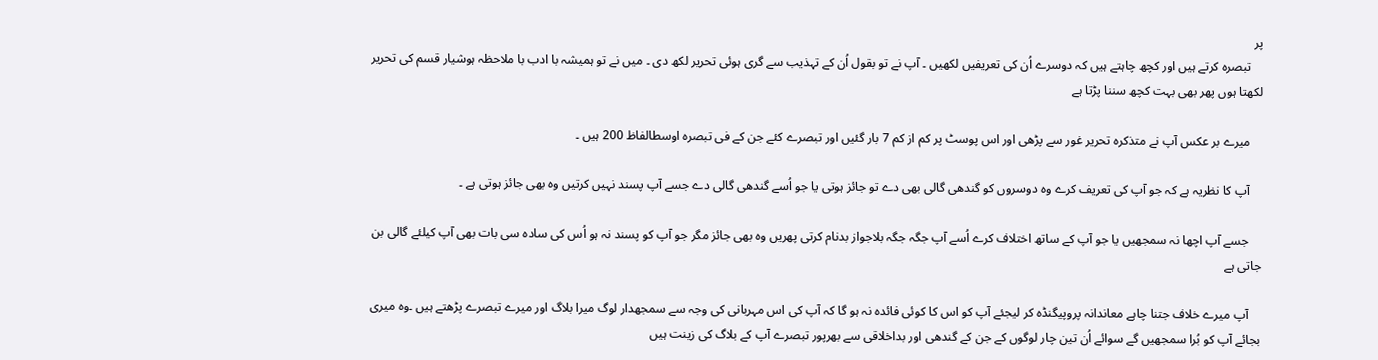پر
    تبصرہ کرتے ہيں اور کچھ چاہتے ہيں کہ دوسرے اُن کی تعريفيں لکھيں ۔ آپ نے تو بقول اُن کے تہذيب سے گری ہوئی تحرير لکھ دی ۔ ميں نے تو ہميشہ با ادب با ملاحظہ ہوشيار قسم کی تحرير لکھتا ہوں پھر بھی بہت کچھ سننا پڑتا ہے

    ميرے بر عکس آپ نے متذکرہ تحرير غور سے پڑھی اور اس پوسٹ پر کم از کم 7 بار گئيں اور تبصرے کئے جن کے فی تبصرہ اوسطالفاظ 200 ہيں ۔

    آپ کا نظريہ ہے کہ جو آپ کی تعريف کرے وہ دوسروں کو گندھی گالی بھی دے تو جائز ہوتی يا جو اُسے گندھی گالی دے جسے آپ پسند نہيں کرتيں وہ بھی جائز ہوتی ہے ۔

    جسے آپ اچھا نہ سمجھيں يا جو آپ کے ساتھ اختلاف کرے اُسے آپ جگہ جگہ بلاجواز بدنام کرتی پھريں وہ بھی جائز مگر جو آپ کو پسند نہ ہو اُس کی سادہ سی بات بھی آپ کيلئے گالی بن جاتی ہے

    آپ ميرے خلاف جتنا چاہے معاندانہ پروپيگنڈہ کر ليجئے آپ کو اس کا کوئی فائدہ نہ ہو گا کہ آپ کی اس مہربانی کی وجہ سے سمجھدار لوگ ميرا بلاگ اور ميرے تبصرے پڑھتے ہيں ۔وہ ميری بجائے آپ کو بُرا سمجھيں گے سوائے اُن تين چار لوگوں کے جن کے گندھی اور بداخلاقی سے بھرپور تبصرے آپ کے بلاگ کی زينت ہيں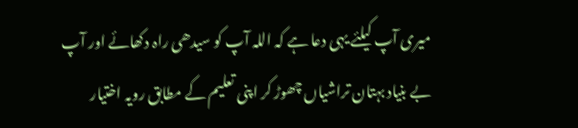ميری آپ کيلئے يہی دعا ہے کہ اللہ آپ کو سيدھی راہ دکھائے اور آپ بے بنياد بہتان تراشياں چھوڑ کر اپنی تعليم کے مطابق رويہ اختيار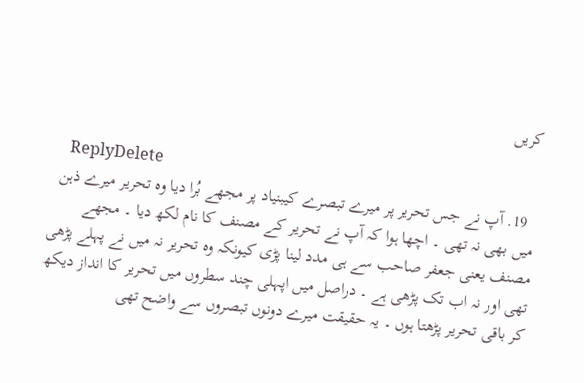کريں

    ReplyDelete
  19. آپ نے جس تحرير پر ميرے تبصرے کیبنياد پر مجھے بُرا ديا وہ تحرير ميرے ذہن ميں بھی نہ تھی ۔ اچھا ہوا کہ آپ نے تحرير کے مصنف کا نام لکھ ديا ۔ مجھے مصنف يعنی جعفر صاحب سے ہی مدد لينا پڑی کيونکہ وہ تحرير نہ ميں نے پہلے پڑھی تھی اور نہ اب تک پڑھی ہے ۔ دراصل ميں اپہلی چند سطروں ميں تحرير کا انداز ديکھ کر باقی تحرير پڑھتا ہوں ۔ يہ حقيقت ميرے دونوں تبصروں سے واضح تھی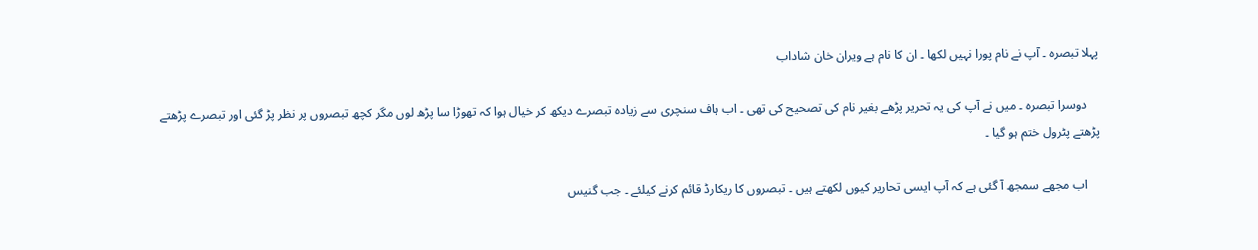پہلا تبصرہ ۔ آپ نے نام پورا نہيں لکھا ۔ ان کا نام ہے ويران خان شاداب

    دوسرا تبصرہ ۔ ميں نے آپ کی يہ تحرير پڑھے بغير نام کی تصحيح کی تھی ۔ اب ہاف سنچری سے زيادہ تبصرے ديکھ کر خيال ہوا کہ تھوڑا سا پڑھ لوں مگر کچھ تبصروں پر نظر پڑ گئی اور تبصرے پڑھتے پڑھتے پٹرول ختم ہو گيا ۔

    اب مجھے سمجھ آ گئی ہے کہ آپ ايسی تحارير کيوں لکھتے ہيں ۔ تبصروں کا ريکارڈ قائم کرنے کيلئے ۔ جب گنيس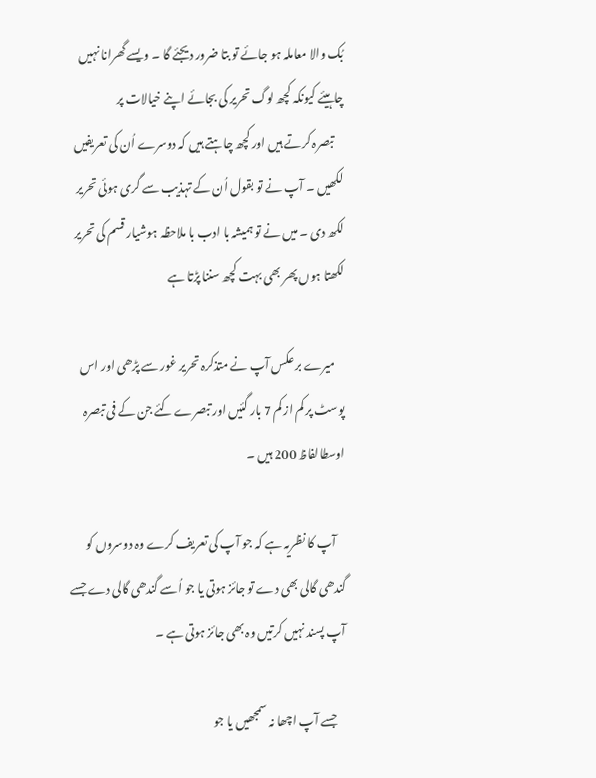بُک والا معاملہ ہو جائے تو بتا ضرور ديجئے گا ۔ ويسے گھرانا نہيں چاہيئے کيونکہ کچھ لوگ تحرير کی بجائے اپنے خيالات پر
    تبصرہ کرتے ہيں اور کچھ چاہتے ہيں کہ دوسرے اُن کی تعريفيں لکھيں ۔ آپ نے تو بقول اُن کے تہذيب سے گری ہوئی تحرير لکھ دی ۔ ميں نے تو ہميشہ با ادب با ملاحظہ ہوشيار قسم کی تحرير لکھتا ہوں پھر بھی بہت کچھ سننا پڑتا ہے

    ميرے بر عکس آپ نے متذکرہ تحرير غور سے پڑھی اور اس پوسٹ پر کم از کم 7 بار گئيں اور تبصرے کئے جن کے فی تبصرہ اوسطالفاظ 200 ہيں ۔

    آپ کا نظريہ ہے کہ جو آپ کی تعريف کرے وہ دوسروں کو گندھی گالی بھی دے تو جائز ہوتی يا جو اُسے گندھی گالی دے جسے آپ پسند نہيں کرتيں وہ بھی جائز ہوتی ہے ۔

    جسے آپ اچھا نہ سمجھيں يا جو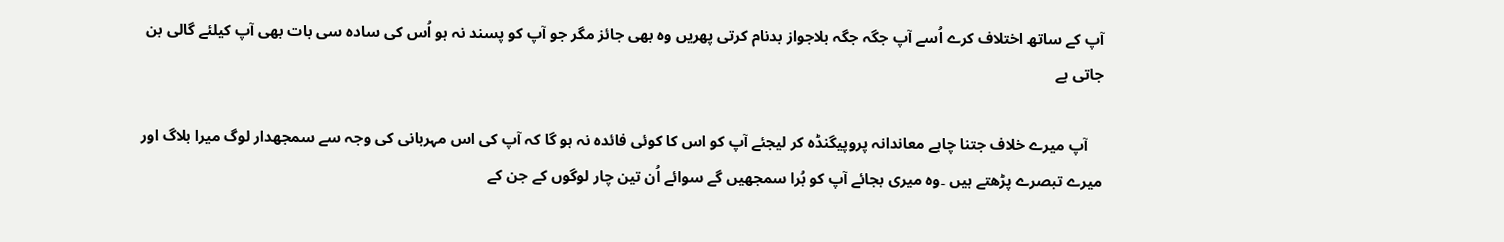آپ کے ساتھ اختلاف کرے اُسے آپ جگہ جگہ بلاجواز بدنام کرتی پھريں وہ بھی جائز مگر جو آپ کو پسند نہ ہو اُس کی سادہ سی بات بھی آپ کيلئے گالی بن جاتی ہے

    آپ ميرے خلاف جتنا چاہے معاندانہ پروپيگنڈہ کر ليجئے آپ کو اس کا کوئی فائدہ نہ ہو گا کہ آپ کی اس مہربانی کی وجہ سے سمجھدار لوگ ميرا بلاگ اور ميرے تبصرے پڑھتے ہيں ۔وہ ميری بجائے آپ کو بُرا سمجھيں گے سوائے اُن تين چار لوگوں کے جن کے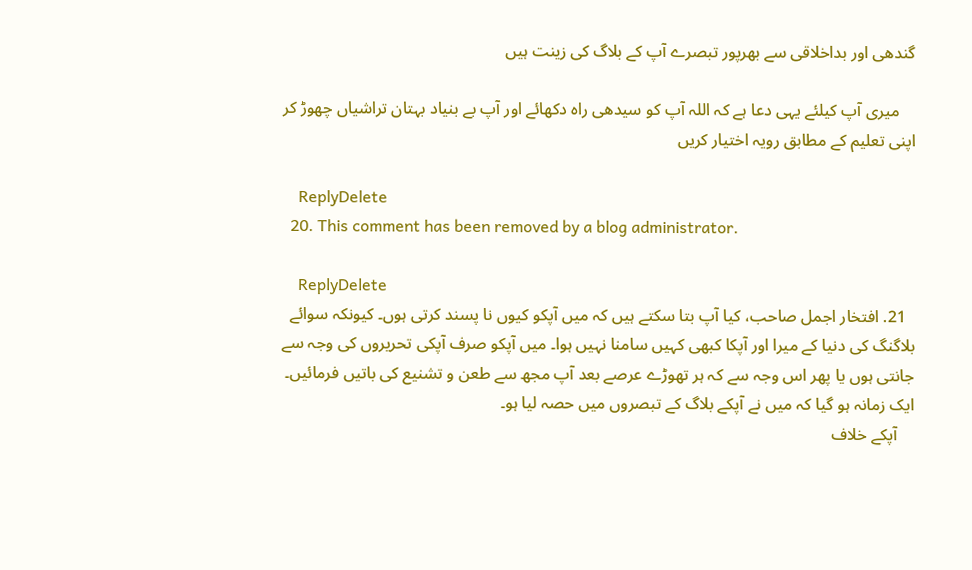گندھی اور بداخلاقی سے بھرپور تبصرے آپ کے بلاگ کی زينت ہيں

    ميری آپ کيلئے يہی دعا ہے کہ اللہ آپ کو سيدھی راہ دکھائے اور آپ بے بنياد بہتان تراشياں چھوڑ کر اپنی تعليم کے مطابق رويہ اختيار کريں

    ReplyDelete
  20. This comment has been removed by a blog administrator.

    ReplyDelete
  21. افتخار اجمل صاحب، کیا آپ بتا سکتے ہیں کہ میں آپکو کیوں نا پسند کرتی ہوں۔ کیونکہ سوائے بلاگنگ کی دنیا کے میرا اور آپکا کبھی کہیں سامنا نہیں ہوا۔ میں آپکو صرف آپکی تحریروں کی وجہ سے جانتی ہوں یا پھر اس وجہ سے کہ ہر تھوڑے عرصے بعد آپ مجھ سے طعن و تشنیع کی باتیں فرمائیں۔ ایک زمانہ ہو گیا کہ میں نے آپکے بلاگ کے تبصروں میں حصہ لیا ہو۔
    آپکے خلاف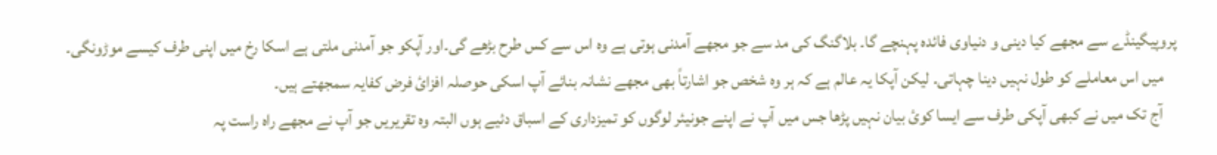پروپیگینڈے سے مجھے کیا دینی و دنیاوی فائدہ پہنچے گا۔ بلاگنگ کی مد سے جو مجھے آمدنی ہوتی ہے وہ اس سے کس طرح بڑھے گی۔اور آپکو جو آمدنی ملتی ہے اسکا رخ میں اپنی طرف کیسے موڑونگی۔
    میں اس معاملے کو طول نہیں دینا چہاتی۔ لیکن آپکا یہ عالم ہے کہ ہر وہ شخص جو اشارتاً بھی مجھے نشانہ بنائے آپ اسکی حوصلہ افزائ فرض کفایہ سمجھتے ہیں۔
    آج تک میں نے کبھی آپکی طرف سے ایسا کوئ بیان نہیں پڑھا جس میں آپ نے اپنے جونیئر لوگوں کو تمیزداری کے اسباق دئیے ہوں البتہ وہ تقریریں جو آپ نے مجھے راہ راست پہ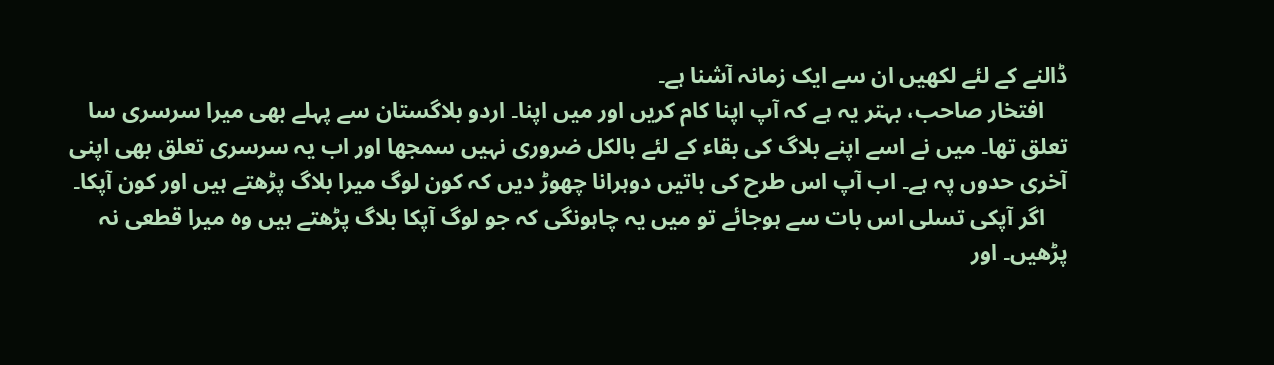ڈالنے کے لئے لکھیں ان سے ایک زمانہ آشنا ہے۔
    افتخار صاحب، بہتر یہ ہے کہ آپ اپنا کام کریں اور میں اپنا۔ اردو بلاگستان سے پہلے بھی میرا سرسری سا تعلق تھا۔ میں نے اسے اپنے بلاگ کی بقاء کے لئے بالکل ضروری نہیں سمجھا اور اب یہ سرسری تعلق بھی اپنی آخری حدوں پہ ہے۔ اب آپ اس طرح کی باتیں دوہرانا چھوڑ دیں کہ کون لوگ میرا بلاگ پڑھتے ہیں اور کون آپکا۔
    اگر آپکی تسلی اس بات سے ہوجائے تو میں یہ چاہونگی کہ جو لوگ آپکا بلاگ پڑھتے ہیں وہ میرا قطعی نہ پڑھیں۔ اور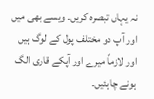نہ یہاں تبصرہ کریں۔ ویسے بھی میں اور آپ دو مختلف پول کے لوگ ہیں اور لازماً میرے اور آپکے قاری الگ ہونے چاہئیں۔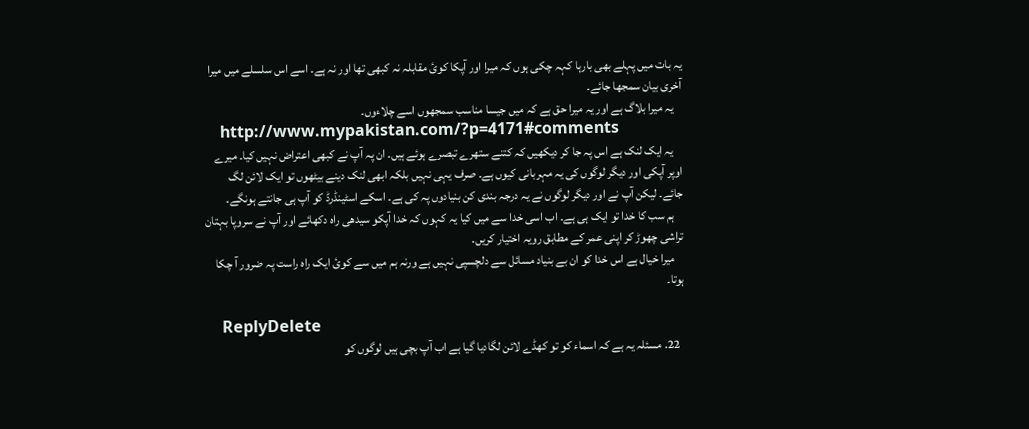یہ بات میں پہلے بھی بارہا کہہ چکی ہوں کہ میرا اور آپکا کوئ مقابلہ نہ کبھی تھا اور نہ ہے۔ اسے اس سلسلے میں میرا آخری بیان سمجھا جائے۔
    یہ میرا بلاگ ہے اور یہ میرا حق ہے کہ میں جیسا مناسب سمجھوں اسے چلاءوں۔
    http://www.mypakistan.com/?p=4171#comments
    یہ ایک لنک ہے اس پہ جا کر دیکھیں کہ کتنے ستھرے تبصرے ہوئے ہیں۔ ان پہ آپ نے کبھی اعتراض نہیں کیا۔ میرے اوپر آپکی اور دیگر لوگوں کی یہ مہربانی کیوں ہے۔ صرف یہی نہیں بلکہ ابھی لنک دینے بیٹھوں تو ایک لائن لگ جائے۔ لیکن آپ نے اور دیگر لوگوں نے یہ درجہ بندی کن بنیادوں پہ کی ہے۔ اسکے اسٹینڈرڈ کو آپ ہی جانتے ہونگے۔
    ہم سب کا خدا تو ایک ہی ہے۔ اب اسی خدا سے میں کیا یہ کہوں کہ خدا آپکو سیدھی راہ دکھائے اور آپ نے سروپا بہتان تراشی چھوڑ کر اپنی عمر کے مطابق رویہ اختیار کریں۔
    میرا خیال ہے اس خدا کو ان بے بنیاد مسائل سے دلچسپی نہیں ہے ورنہ ہم میں سے کوئ ایک راہ راست پہ ضرور آ چکا ہوتا۔

    ReplyDelete
  22. مسئلہ یہ ہے کہ اسماء کو تو کھڈے لائن لگادیا گیا ہے اب آپ بچی ہیں لوگوں کو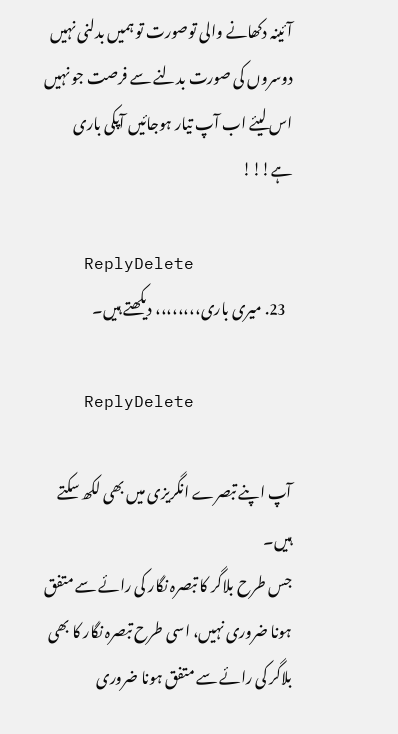آئینہ دکھانے والی توصورت تو ہمیں بدلنی نہیں دوسروں کی صورت بدلنے سے فرصت جو نہیں اس لیئے اب آپ تیار ہوجائیں آپکی باری ہے!!!

    ReplyDelete
  23. میری باری،،،،،،،، دیکھتے ہیں۔

    ReplyDelete

آپ اپنے تبصرے انگریزی میں بھی لکھ سکتے ہیں۔
جس طرح بلاگر کا تبصرہ نگار کی رائے سے متفق ہونا ضروری نہیں، اسی طرح تبصرہ نگار کا بھی بلاگر کی رائے سے متفق ہونا ضروری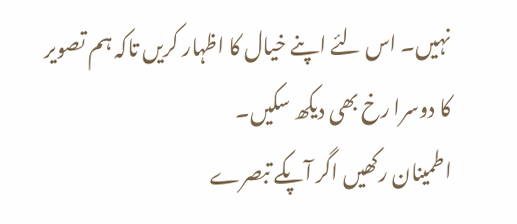نہیں۔ اس لئے اپنے خیال کا اظہار کریں تاکہ ہم تصویر کا دوسرا رخ بھی دیکھ سکیں۔
اطمینان رکھیں اگر آپکے تبصرے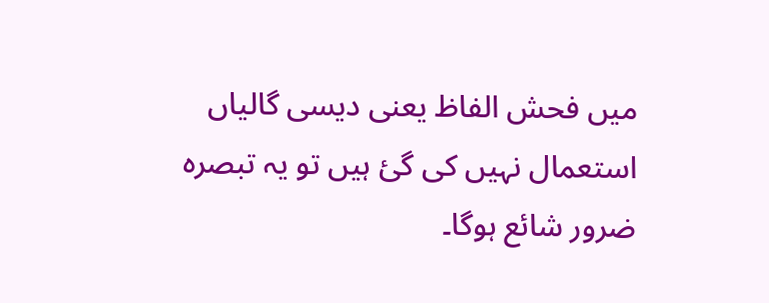میں فحش الفاظ یعنی دیسی گالیاں استعمال نہیں کی گئ ہیں تو یہ تبصرہ ضرور شائع ہوگا۔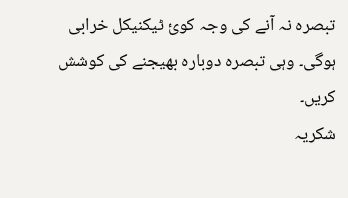تبصرہ نہ آنے کی وجہ کوئ ٹیکنیکل خرابی ہوگی۔ وہی تبصرہ دوبارہ بھیجنے کی کوشش کریں۔
شکریہ